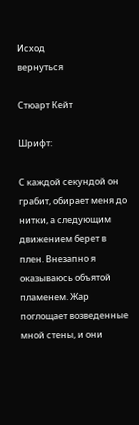Исход
вернуться

Стюарт Кейт

Шрифт:

С каждой секундой он грабит, обирает меня до нитки, а следующим движением берет в плен. Внезапно я оказываюсь объятой пламенем. Жар поглощает возведенные мной стены, и они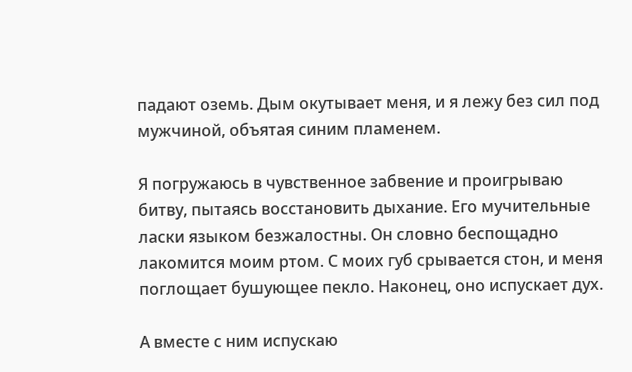падают оземь. Дым окутывает меня, и я лежу без сил под мужчиной, объятая синим пламенем.

Я погружаюсь в чувственное забвение и проигрываю битву, пытаясь восстановить дыхание. Его мучительные ласки языком безжалостны. Он словно беспощадно лакомится моим ртом. С моих губ срывается стон, и меня поглощает бушующее пекло. Наконец, оно испускает дух.

А вместе с ним испускаю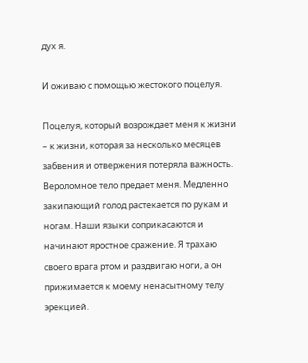дух я.

И оживаю с помощью жестокого поцелуя.

Поцелуя, который возрождает меня к жизни – к жизни, которая за несколько месяцев забвения и отвержения потеряла важность. Вероломное тело предает меня. Медленно закипающий голод растекается по рукам и ногам. Наши языки соприкасаются и начинают яростное сражение. Я трахаю своего врага ртом и раздвигаю ноги, а он прижимается к моему ненасытному телу эрекцией.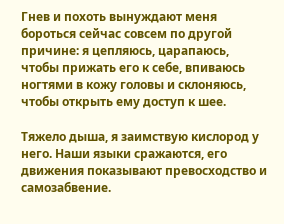Гнев и похоть вынуждают меня бороться сейчас совсем по другой причине: я цепляюсь, царапаюсь, чтобы прижать его к себе, впиваюсь ногтями в кожу головы и склоняюсь, чтобы открыть ему доступ к шее.

Тяжело дыша, я заимствую кислород у него. Наши языки сражаются, его движения показывают превосходство и самозабвение.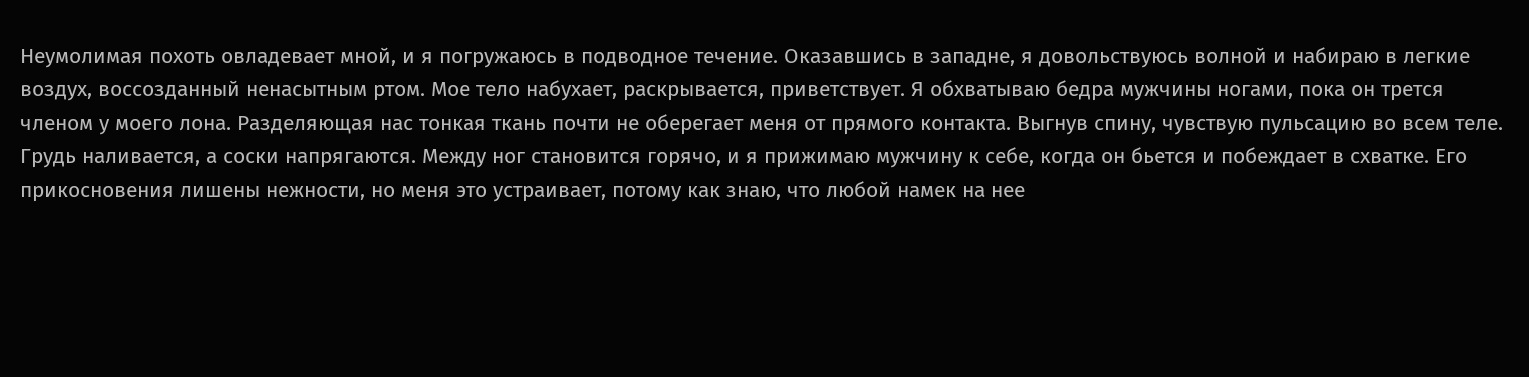Неумолимая похоть овладевает мной, и я погружаюсь в подводное течение. Оказавшись в западне, я довольствуюсь волной и набираю в легкие воздух, воссозданный ненасытным ртом. Мое тело набухает, раскрывается, приветствует. Я обхватываю бедра мужчины ногами, пока он трется членом у моего лона. Разделяющая нас тонкая ткань почти не оберегает меня от прямого контакта. Выгнув спину, чувствую пульсацию во всем теле. Грудь наливается, а соски напрягаются. Между ног становится горячо, и я прижимаю мужчину к себе, когда он бьется и побеждает в схватке. Его прикосновения лишены нежности, но меня это устраивает, потому как знаю, что любой намек на нее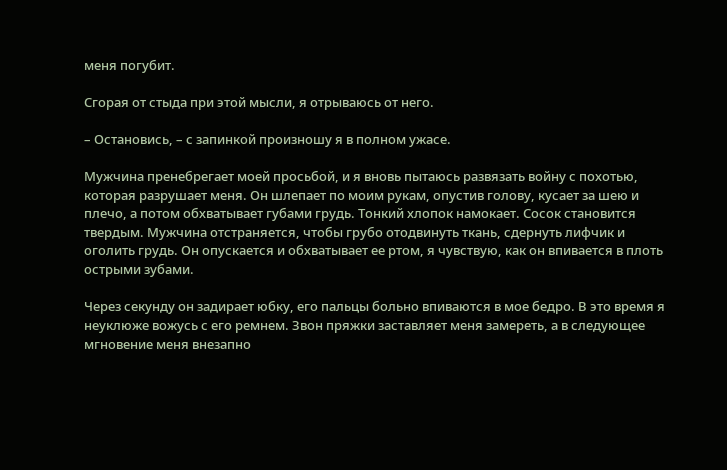меня погубит.

Сгорая от стыда при этой мысли, я отрываюсь от него.

– Остановись, – с запинкой произношу я в полном ужасе.

Мужчина пренебрегает моей просьбой, и я вновь пытаюсь развязать войну с похотью, которая разрушает меня. Он шлепает по моим рукам, опустив голову, кусает за шею и плечо, а потом обхватывает губами грудь. Тонкий хлопок намокает. Сосок становится твердым. Мужчина отстраняется, чтобы грубо отодвинуть ткань, сдернуть лифчик и оголить грудь. Он опускается и обхватывает ее ртом, я чувствую, как он впивается в плоть острыми зубами.

Через секунду он задирает юбку, его пальцы больно впиваются в мое бедро. В это время я неуклюже вожусь с его ремнем. Звон пряжки заставляет меня замереть, а в следующее мгновение меня внезапно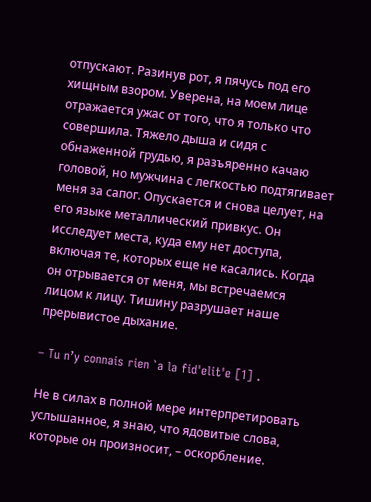отпускают. Разинув рот, я пячусь под его хищным взором. Уверена, на моем лице отражается ужас от того, что я только что совершила. Тяжело дыша и сидя с обнаженной грудью, я разъяренно качаю головой, но мужчина с легкостью подтягивает меня за сапог. Опускается и снова целует, на его языке металлический привкус. Он исследует места, куда ему нет доступа, включая те, которых еще не касались. Когда он отрывается от меня, мы встречаемся лицом к лицу. Тишину разрушает наше прерывистое дыхание.

– Tu n’y connais rien `a la fid'elit'e [1] .

Не в силах в полной мере интерпретировать услышанное, я знаю, что ядовитые слова, которые он произносит, – оскорбление.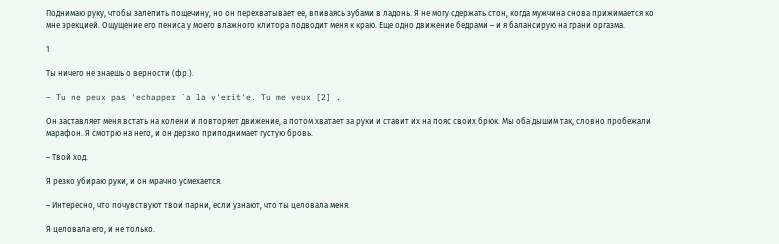Поднимаю руку, чтобы залепить пощечину, но он перехватывает ее, впиваясь зубами в ладонь. Я не могу сдержать стон, когда мужчина снова прижимается ко мне эрекцией. Ощущение его пениса у моего влажного клитора подводит меня к краю. Еще одно движение бедрами – и я балансирую на грани оргазма.

1

Ты ничего не знаешь о верности (фр.).

– Tu ne peux pas 'echapper `a la v'erit'e. Tu me veux [2] .

Он заставляет меня встать на колени и повторяет движение, а потом хватает за руки и ставит их на пояс своих брюк. Мы оба дышим так, словно пробежали марафон. Я смотрю на него, и он дерзко приподнимает густую бровь.

– Твой ход.

Я резко убираю руки, и он мрачно усмехается.

– Интересно, что почувствуют твои парни, если узнают, что ты целовала меня.

Я целовала его, и не только.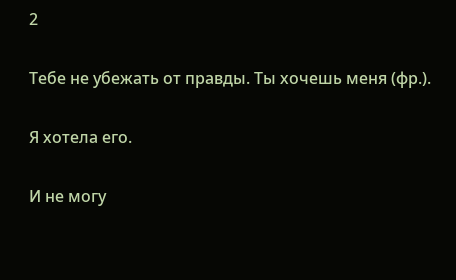2

Тебе не убежать от правды. Ты хочешь меня (фр.).

Я хотела его.

И не могу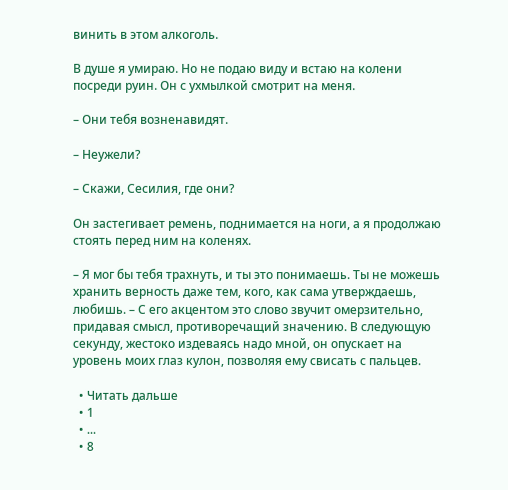винить в этом алкоголь.

В душе я умираю. Но не подаю виду и встаю на колени посреди руин. Он с ухмылкой смотрит на меня.

– Они тебя возненавидят.

– Неужели?

– Скажи, Сесилия, где они?

Он застегивает ремень, поднимается на ноги, а я продолжаю стоять перед ним на коленях.

– Я мог бы тебя трахнуть, и ты это понимаешь. Ты не можешь хранить верность даже тем, кого, как сама утверждаешь, любишь. – С его акцентом это слово звучит омерзительно, придавая смысл, противоречащий значению. В следующую секунду, жестоко издеваясь надо мной, он опускает на уровень моих глаз кулон, позволяя ему свисать с пальцев.

  • Читать дальше
  • 1
  • ...
  • 8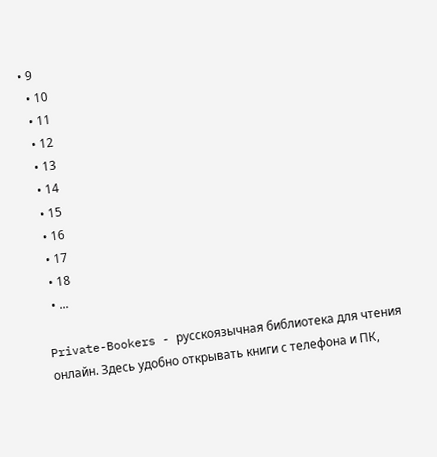• 9
  • 10
  • 11
  • 12
  • 13
  • 14
  • 15
  • 16
  • 17
  • 18
  • ...

Private-Bookers - русскоязычная библиотека для чтения онлайн. Здесь удобно открывать книги с телефона и ПК,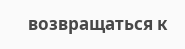возвращаться к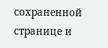сохраненной странице и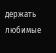держать любимые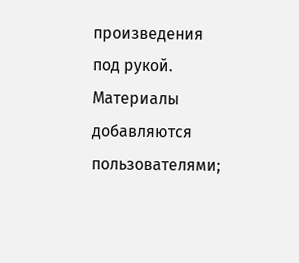произведения под рукой. Материалы добавляются пользователями;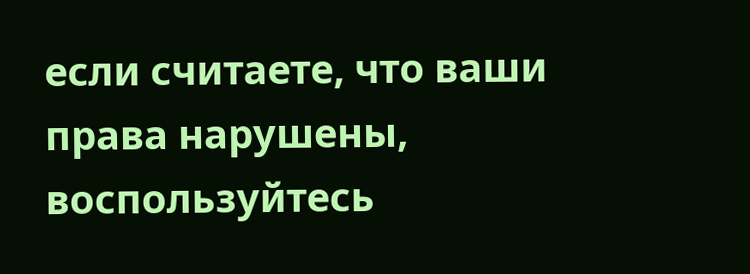если считаете, что ваши права нарушены, воспользуйтесь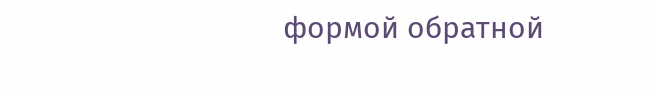формой обратной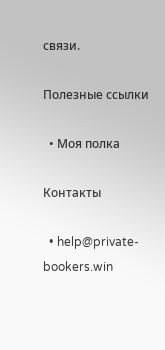связи.

Полезные ссылки

  • Моя полка

Контакты

  • help@private-bookers.win